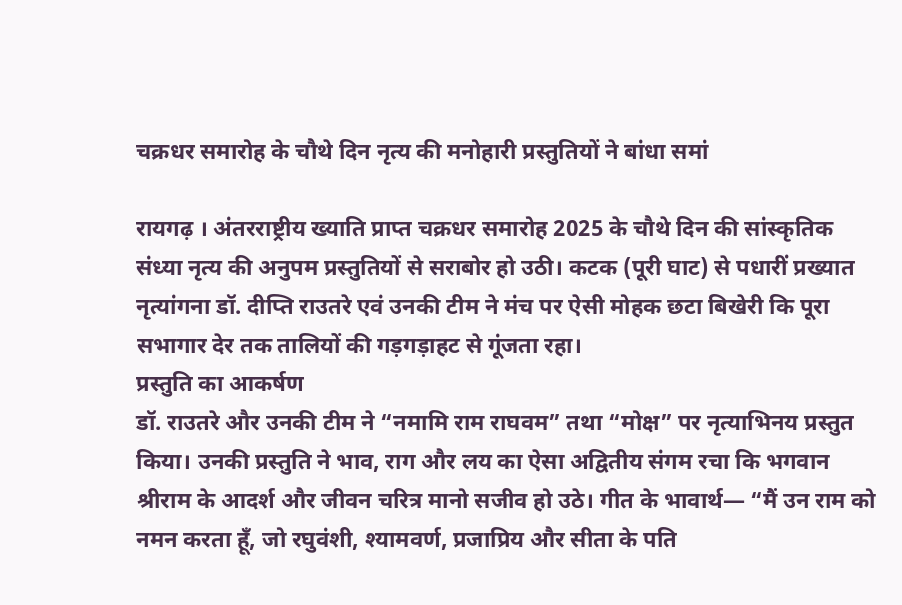चक्रधर समारोह के चौथे दिन नृत्य की मनोहारी प्रस्तुतियों ने बांधा समां

रायगढ़ । अंतरराष्ट्रीय ख्याति प्राप्त चक्रधर समारोह 2025 के चौथे दिन की सांस्कृतिक संध्या नृत्य की अनुपम प्रस्तुतियों से सराबोर हो उठी। कटक (पूरी घाट) से पधारीं प्रख्यात नृत्यांगना डॉ. दीप्ति राउतरे एवं उनकी टीम ने मंच पर ऐसी मोहक छटा बिखेरी कि पूरा सभागार देर तक तालियों की गड़गड़ाहट से गूंजता रहा।
प्रस्तुति का आकर्षण
डॉ. राउतरे और उनकी टीम ने “नमामि राम राघवम” तथा “मोक्ष” पर नृत्याभिनय प्रस्तुत किया। उनकी प्रस्तुति ने भाव, राग और लय का ऐसा अद्वितीय संगम रचा कि भगवान श्रीराम के आदर्श और जीवन चरित्र मानो सजीव हो उठे। गीत के भावार्थ— “मैं उन राम को नमन करता हूँ, जो रघुवंशी, श्यामवर्ण, प्रजाप्रिय और सीता के पति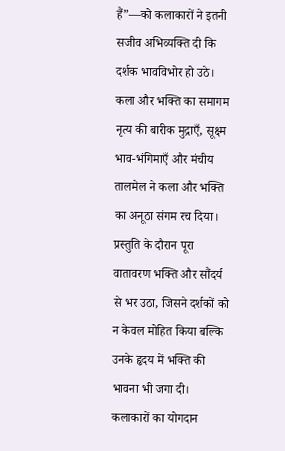हैं”—को कलाकारों ने इतनी सजीव अभिव्यक्ति दी कि दर्शक भावविभोर हो उठे।
कला और भक्ति का समागम
नृत्य की बारीक मुद्राएँ, सूक्ष्म भाव-भंगिमाएँ और मंचीय तालमेल ने कला और भक्ति का अनूठा संगम रच दिया। प्रस्तुति के दौरान पूरा वातावरण भक्ति और सौंदर्य से भर उठा, जिसने दर्शकों को न केवल मोहित किया बल्कि उनके हृदय में भक्ति की भावना भी जगा दी।
कलाकारों का योगदान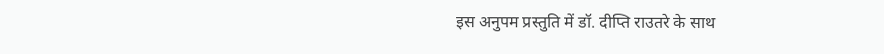इस अनुपम प्रस्तुति में डॉ. दीप्ति राउतरे के साथ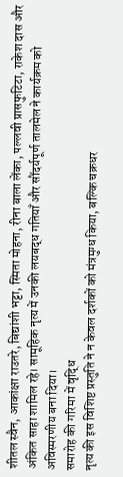शीतल स्वैन, आकांक्षा राउतरे, बिद्यांशी भट्टा, स्मिता मोहना, रीना बाला लेंका, पल्लवी प्रासफुटिटा, राकेश दास और अंकित साहा शामिल रहे। सामूहिक नृत्य में उनकी लयबद्ध गतियाँ और सौंदर्यपूर्ण तालमेल ने कार्यक्रम को अविस्मरणीय बना दिया।
समारोह की गरिमा में वृद्धि
नृत्य की इस विशिष्ट प्रस्तुति ने न केवल दर्शकों को मंत्रमुग्ध किया, बल्कि चक्रधर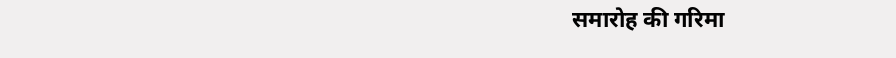समारोह की गरिमा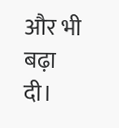और भी बढ़ा दी।